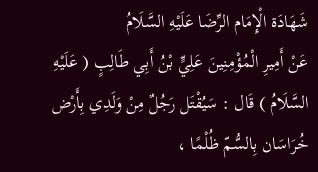شَهَادَة الْإِمَام الرِّضَا عَلَيْهِ السَّلَامُ
عَنْ أَمِيرِ الْمُؤْمِنِينَ عَلِيٍّ بْنُ أَبِي طَالِبٍ ( عَلَيْهِ السَّلَامُ ) قَال : سَيُقْتَل رَجُلٌ مِنْ وَلَدِي بِأَرْض خُرَاسَان بِالسُّمّ ظُلْمًا ،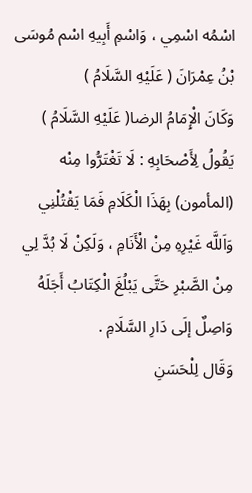اسْمُه اسْمِي ، وَاسْمِ أَبِيهِ اسْم مُوسَى بْنُ عِمْرَانَ ( عَلَيْهِ السَّلَامُ )
وَكَانَ الْإِمَامُ الرضا( عَلَيْهِ السَّلَامُ ) يَقُولُ لِأَصْحَابِهِ : لَا تَغْتَرُّوا مِنْه (المأمون) بِهَذَا الْكَلَامِ فَمَا يَقْتُلْنِي وَاَللَّه غَيْرِهِ مِنْ الْأَنَامِ ، وَلَكِنْ لَا بُدَّ لِي مِنْ الصَّبْرِ حَتَّى يَبْلُغَ الْكِتَابُ أَجَلَهُ وَاصِلٌ إلَى دَارِ السَّلَامِ .
وَقَال لِلْحَسَنِ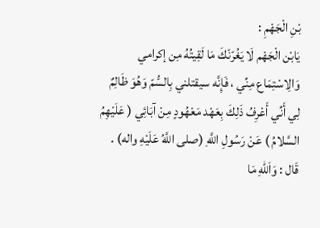بْنِ الْجَهْمِ :
يَابْن الْجَهْم لَا يَغُرّنّكَ مَا لَقِيتُهُ مِن إكرامي وَالِاسْتِمَاع مِنِّي ، فَإِنَّه سيقتلني بِالسُّمّ وَهُوَ ظَالِمٌ لِي أَنِّي أَعْرِفُ ذَلِكَ بِعَهْد مَعْهُودٍ مِنْ آبَائِي ( عَلَيْهِمُ السَّلامُ ) عَنْ رَسُولِ اللَّهِ (صلى اللَّهُ عَلَيْهِ واله) . قَال : وَاَللّهِ مَا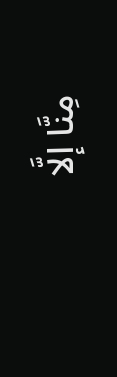مِنَّا إلَّا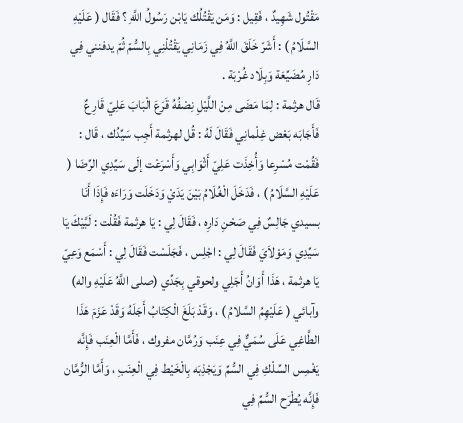مَقْتُول شَهِيدٌ ، فَقِيل : وَمَن يَقْتُلُك يَابْن رَسُولُ اللَّهِ ؟ فَقَال ( عَلَيْهِ السَّلَامُ ) : أَشَرّ خَلَقَ اللَّهُ فِي زَمَانِي يَقْتُلْنِي بِالسُّمّ ثُمّ يدفنني فِي دَارِ مُضَيِّعَة وَبِلَاد غُرْبَة .
قَال هرثمة : لِمَا مَضَى مِنْ اللَّيْلِ نِصْفُهُ قَرَعَ الْبَابَ عَلِيّ قَارِعٌ فَأَجَابَه بَعْض غِلْمانِي فَقَالَ لَهُ : قُل لهرثمة أَجِب سَيِّدُك ، قَال : فَقُمْت مُسْرِعا وَأُخِذَت عَلِيّ أَثْوَابِي وَأَسْرَعْت إلَى سَيِّدِي الرِّضَا ( عَلَيْهِ السَّلَامُ ) ، فَدَخَلَ الْغُلَامُ بَيْنَ يَدَيْ وَدَخَلَت وَرَاءَه فَإِذَا أَنَا بسيدي جَالِسٌ فِي صَحْنِ دَارِه ، فَقَالَ لِي : يَا هرثمة فَقُلْت : لَبَّيْكَ يَا سَيِّدِي وَمَوْلاَيَ فَقَالَ لِي : اجْلِس ، فَجَلَسْت فَقَالَ لِي : أَسْمَع وَعِيّ يَا هرثمة ، هَذَا أَوَانُ أَجَلِي ولحوقي بِجَدِّي (صلى اللَّهُ عَلَيْهِ واله) وآبائي ( عَلَيْهِمُ السَّلامُ ) ، وَقَدْ بَلَغَ الْكِتَابُ أَجَلَهُ وَقَدْ عَزَمَ هَذَا الطَّاغِي عَلَى سُمَيٌّ فِي عِنَب وَرُمَّان مفروك ، فَأَمَّا الْعِنَب فَإِنَّه يَغْمِس السِّلْكِ فِي السُّمِّ وَيَجْذِبَه بِالْخَيْط فِي الْعِنَبِ ، وَأَمَّا الرُّمَّان فَإِنَّه يُطْرَح السُّمِّ فِي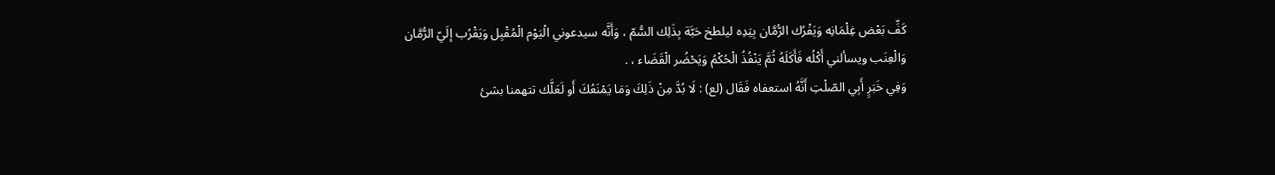كَفِّ بَعْض غِلْمَانِه وَيَفْرُك الرُّمَّان بِيَدِه ليلطخ حَبَّة بِذَلِك السُّمّ ، وَأَنَّه سيدعوني الْيَوْم الْمُقْبِل وَيَقْرُب إلَيّ الرُّمَّان وَالْعِنَب ويسألني أَكْلُه فَأَكَلَهُ ثُمَّ يَنْفُذُ الْحُكْمُ وَيَحْضُر الْقَضَاء ، .
وَفِي خَبَرٍ أَبِي الصّلْتِ أَنَّهُ استعفاه فَقَال (لع) : لَا بُدَّ مِنْ ذَلِكَ وَمَا يَمْنَعُكَ أَو لَعَلَّك تتهمنا بشئ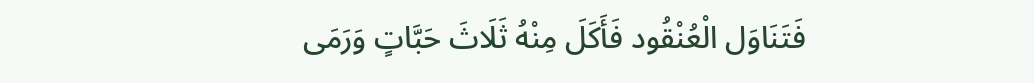فَتَنَاوَل الْعُنْقُود فَأَكَلَ مِنْهُ ثَلَاثَ حَبَّاتٍ وَرَمَى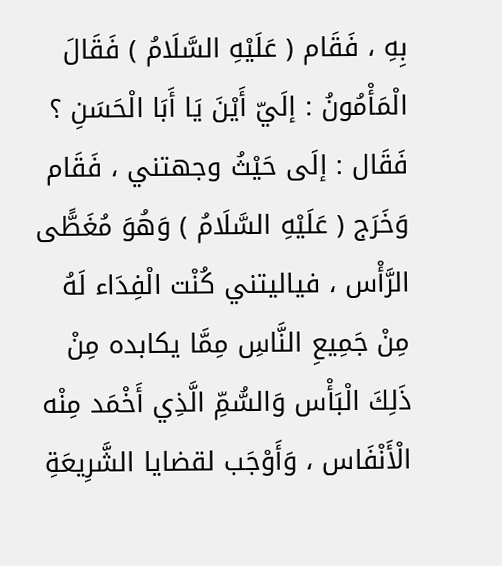بِهِ ، فَقَام ( عَلَيْهِ السَّلَامُ ) فَقَالَ الْمَأْمُونُ : إلَيّ أَيْنَ يَا أَبَا الْحَسَنِ ؟ فَقَال : إلَى حَيْثُ وجهتني ، فَقَام وَخَرَج ( عَلَيْهِ السَّلَامُ ) وَهُوَ مُغَطًّى الرَّأْس ، فياليتني كُنْت الْفِدَاء لَهُ مِنْ جَمِيعِ النَّاسِ مِمَّا يكابده مِنْ ذَلِكَ الْبَأْس وَالسُّمِّ الَّذِي أَخْمَد مِنْه الْأَنْفَاس ، وَأَوْجَب لقضايا الشَّرِيعَةِ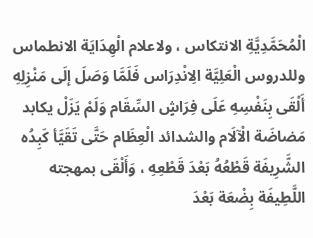الْمُحَمَّدِيَّةِ الانتكاس ، ولاعلام الْهِدَايَة الانطماس وللدروس الْعَلِيَّة الِانْدِرَاس فَلَمَّا وَصَلَ إلَى مَنْزِلِهِ أَلْقَى بِنَفْسِهِ عَلَى فِرَاشٍ السِّقَام وَلَمْ يَزَلْ يكابد مَضاضَة الْآلَام والشدائد الْعِظَام حَتَّى تَقَيَّأ كَبِدُه الشَّرِيفَة قَطْعُهُ بَعْدَ قَطْعِهِ ، وَأَلْقَى بمهجته اللَّطِيفَة بِضْعَة بَعْدَ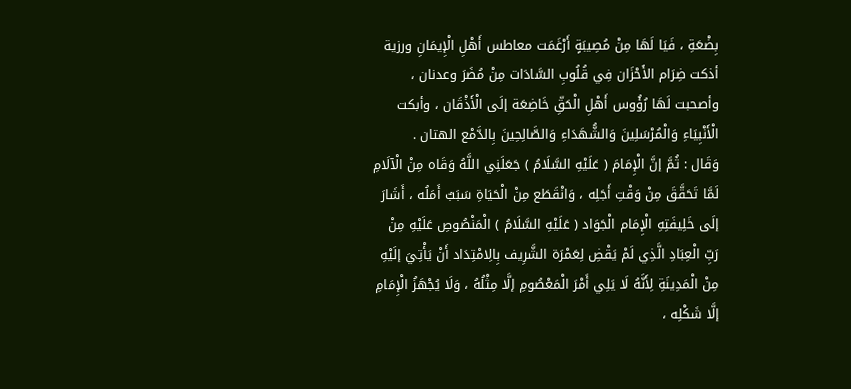بِضْعَةِ ، فَيَا لَهَا مِنْ مُصِيبَةٍ أَرْغَمَت معاطس أَهْلِ الْإِيمَانِ ورزية أذكت ضِرَام الأَحْزَان فِي قُلُوبِ السَّادَات مِنْ مُضَرَ وعدنان ، وأصحبت لَهَا رُؤُوس أَهْلِ الْحَقِّ خَاضِعَة إلَى الْأَذْقَان ، وأبكت الْأَنْبِيَاءِ وَالْمُرْسَلِينَ وَالشُّهَدَاءِ وَالصَّالِحِينَ بِالدَّمْع الهتان .
وَقَال : ثُمَّ إنَّ الْإِمَامَ ( عَلَيْهِ السَّلَامُ ) جَعَلَنِي اللَّهُ وَقَاه مِنْ الْآلَامِ لَمَّا تَحَقَّقَ مِنْ وَقْتِ أَجَلِه ، وَانْقَطَع مِنْ الْحَيَاةِ سَبَبٌ أَمَلُه ، أَشَارَ إلَى خَلِيفَتِهِ الْإِمَام الْجَوَاد ( عَلَيْهِ السَّلَامُ ) الْمَنْصُوصِ عَلَيْهِ مِنْ رَبِّ الْعِبَادِ الَّذِي لَمْ يَقْضِ لِعَمْرَة الشَّرِيف بِالِامْتِدَاد أَنْ يَأْتِيَ إلَيْهِ مِنْ الْمَدِينَةِ لِأَنَّهُ لَا يَلِي أَمْرَ الْمَعْصُومِ إلَّا مِثْلُهُ ، وَلَا يُجْهَزُ الْإِمَامِ إلَّا شَكْلِه ،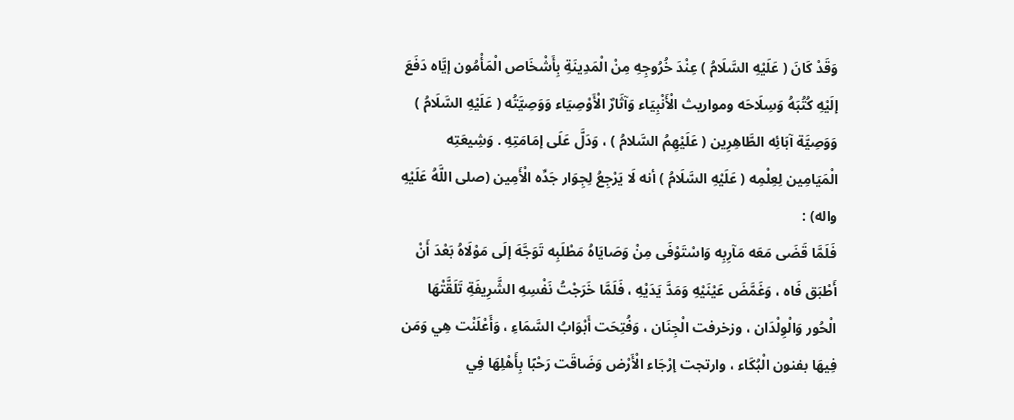وَقَدْ كَانَ ( عَلَيْهِ السَّلَامُ ) عِنْدَ خُرُوجِهِ مِنْ الْمَدِينَةِ بِأَشْخَاص الْمَأْمُون إيَّاه دَفَعَ إلَيْهِ كُتُبَهُ وَسِلَاحَه ومواريث الْأَنْبِيَاء وَآثَارٌ الْأَوْصِيَاء وَوَصِيَّتُه ( عَلَيْهِ السَّلَامُ ) وَوَصِيَّة آبَائِه الطَّاهِرِين ( عَلَيْهِمُ السَّلامُ ) ، وَدَلَّ عَلَى إمَامَتِهِ . وَشِيعَتِه الْمَيَامِين لِعِلْمِه ( عَلَيْهِ السَّلَامُ ) أنه لَا يَرْجِعُ لِجِوَار جَدِّه الْأَمِين (صلى اللَّهُ عَلَيْهِ واله) :
فَلَمَّا قَضَى مَعَه مَآرِبِه وَاسْتَوْفَى مِنْ وَصَايَاهُ مَطْلَبِه تَوَجَّهَ إلَى مَوْلَاهُ بَعْدَ أَنْ أَطْبَق فَاه ، وَغَمَّضَ عَيْنَيْهِ وَمَدَّ يَدَيْهِ ، فَلَمَّا خَرَجْتُ نَفْسِهِ الشَّرِيفَةِ تَلَقَّتْهَا الْحُور وَالْوِلْدَان ، وزخرفت الْجِنَان ، وَفُتِحَت أَبْوَابُ السَّمَاءِ ، وَأَعْلَنْت هِي وَمَن فِيهَا بفنون الْبُكَاء ، وارتجت إرْجَاء الْأَرْض وَضَاقَت رَحْبًا بِأَهْلِهَا فِي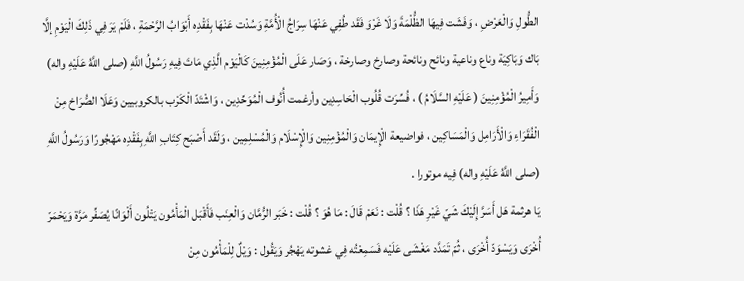الطُّولِ وَالْعَرْضِ ، وَفَشَت فِيهَا الظُّلْمَةَ وَلَا غَرْوَ فَقَد طُفِي عَنْهَا سِرَاجُ الْأُمَّةِ وَسُدْت عَنْهَا بِفَقْدِه أَبْوَابُ الرَّحْمَةِ ، فَلَمْ يَرَ فِي ذَلِكَ الْيَوْمِ إلَّا بَاك وَبَاكِيَة وناع وناعية ونائح ونائحة وصارخ وصارخة ، وَصَار عَلَى الْمُؤْمِنِينَ كَالْيَوْم الَّذِي مَاتَ فِيهِ رَسُولُ اللَّهِ (صلى اللَّهُ عَلَيْهِ واله) وَأَمِيرُ الْمُؤْمِنِينَ ( عَلَيْهِ السَّلَامُ ) ، فُسِّرَت قُلُوب الْحَاسِدِين وأرغمت أُنُوف الْمُوَحِّدِين ، وَاشْتَدّ الْكَرْب بالكروبيين وَعَلَا الصُّرَاخ مِنْ الْفُقَرَاءِ وَالْأَرَامِل وَالْمَسَاكِين ، فواضيعة الْإِيمَان وَالْمُؤْمِنِين وَالْإِسْلَام وَالْمُسْلِمِين ، وَلَقَد أَصْبَح كِتَابِ اللَّهِ بِفَقْدِه مَهْجُورًا وَرَسُولُ اللَّهِ (صلى اللَّهُ عَلَيْهِ واله) فِيه موتورا .
يَا هرثمة هَل أَسَرَّ إِلَيْكَ شَيّ غَيْرِ هَذَا ؟ قُلْت : نَعَمْ قَالَ : مَا هُوَ ؟ قُلْت : خَبَر الرُّمَّان وَالْعِنَب فَأَقْبَل الْمَأْمُون يَتْلُون أَلْوَانًا يُصَفِّر مَرَّة وَيَحْمَرّ أُخْرَى وَيَسْوَدّ أُخْرَى ، ثُمّ تَمَدَّد مَغْشَى عَلَيْه فَسَمِعْتُه فِي غشوته يَهْجُر وَيَقُول : وَيْلٌ لِلْمَأْمُون مِنْ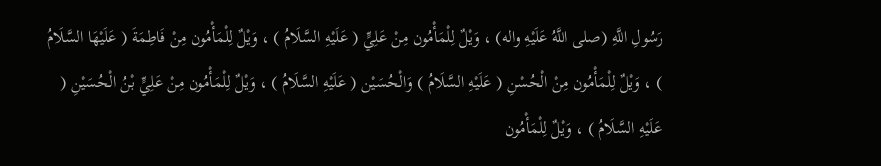رَسُولِ اللَّهِ (صلى اللَّهُ عَلَيْهِ واله) ، وَيْلٌ لِلْمَأْمُون مِنْ عَلِيٍّ ( عَلَيْهِ السَّلَامُ ) ، وَيْلٌ لِلْمَأْمُون مِنْ فَاطِمَةَ ( عَلَيْهَا السَّلَامُ ) ، وَيْلٌ لِلْمَأْمُون مِنْ الْحُسْنِ ( عَلَيْهِ السَّلَامُ ) وَالْحُسَيْن ( عَلَيْهِ السَّلَامُ ) ، وَيْلٌ لِلْمَأْمُون مِنْ عَلِيٍّ بْنُ الْحُسَيْنِ ( عَلَيْهِ السَّلَامُ ) ، وَيْلٌ لِلْمَأْمُون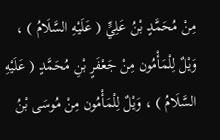مِنْ مُحَمَّدٍ بْنُ عَلِيٍّ ( عَلَيْهِ السَّلَامُ ) ، وَيْلٌ لِلْمَأْمُون مِنْ جَعْفَرٍ بْنِ مُحَمَّدٍ ( عَلَيْهِ السَّلَامُ ) ، وَيْلٌ لِلْمَأْمُون مِنْ مُوسَى بْنُ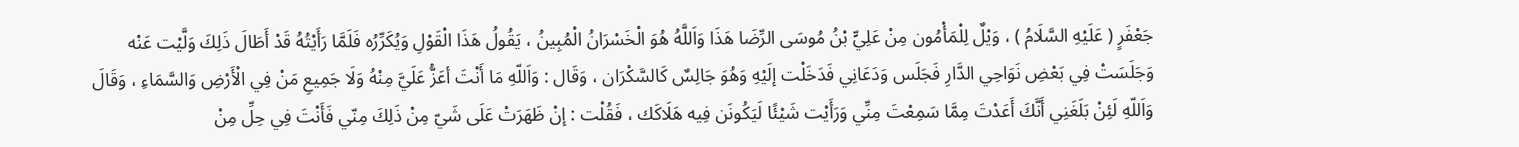جَعْفَرٍ ( عَلَيْهِ السَّلَامُ ) ، وَيْلٌ لِلْمَأْمُون مِنْ عَلِيٍّ بْنُ مُوسَى الرِّضَا هَذَا وَاَللَّهُ هُوَ الْخَسْرَانُ الْمُبِينُ ، يَقُولُ هَذَا الْقَوْلِ وَيُكَرِّرُه فَلَمَّا رَأَيْتُهُ قَدْ أَطَالَ ذَلِكَ وَلَّيْت عَنْه وَجَلَسَتْ فِي بَعْضِ نَوَاحِي الدَّارِ فَجَلَس وَدَعَانِي فَدَخَلْت إلَيْهِ وَهُوَ جَالِسٌ كَالسَّكْرَان ، وَقَال : وَاَللّهِ مَا أَنْتَ أعَزُّ عَلَيَّ مِنْهُ وَلَا جَمِيعِ مَنْ فِي الْأَرْضِ وَالسَّمَاءِ ، وَقَالَ وَاَللّهِ لَئِنْ بَلَغَنِي أَنَّكَ أَعَدْتَ مِمَّا سَمِعْتَ مِنِّي وَرَأَيْت شَيْئًا لَيَكُونَن فِيه هَلَاكَك ، فَقُلْت : إنْ ظَهَرَتْ عَلَى شَيّ مِنْ ذَلِكَ مِنّي فَأَنْتَ فِي حِلِّ مِنْ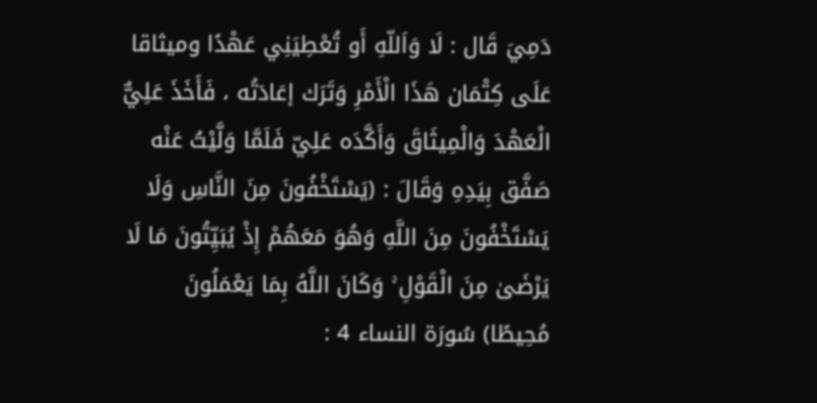دَمِيَ قَال : لَا وَاَللّهِ أَو تُعْطِيَنِي عَهْدًا وميثاقا عَلَى كِتْمَان هَذَا الْأَمْرِ وَتَرَك إعَادَتُه ، فَأَخَذَ عَلِيٌّ الْعَهْدَ وَالْمِيثَاقَ وَأَكَّدَه عَلِيّ فَلَمَّا وَلَّيْتُ عَنْه صَفَّق بِيَدِهِ وَقَالَ : (يَسْتَخْفُونَ مِنَ النَّاسِ وَلَا يَسْتَخْفُونَ مِنَ اللَّهِ وَهُوَ مَعَهُمْ إِذْ يُبَيِّتُونَ مَا لَا يَرْضَىٰ مِنَ الْقَوْلِ ۚ وَكَانَ اللَّهُ بِمَا يَعْمَلُونَ مُحِيطًا) سُورَة النساء 4 :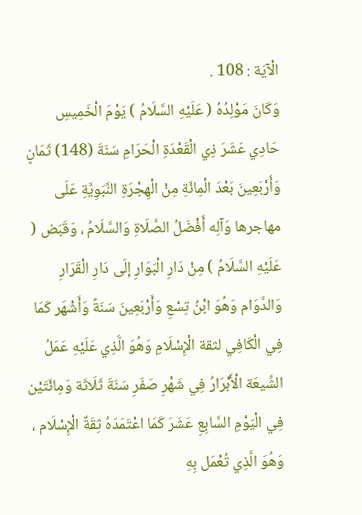الْآيَة : 108 .
وَكَانَ مَوْلِدُهُ ( عَلَيْهِ السَّلَامُ ) يَوْمَ الْخَمِيسِ حَادِي عَشَرَ ذِي الْقَعْدَةِ الْحَرَامِ سَنَةَ (148) ثَمَانٍ وَأَرْبَعِينَ بَعْدَ الْمِائَةِ مِنْ الْهِجْرَةِ النَّبَوِيَّةِ عَلَى مهاجرها وَآلِه أَفْضَلُ الصَّلَاةِ وَالسَّلَامُ ، وَقَبَض ( عَلَيْهِ السَّلَامُ ) مِنْ دَارِ الْبَوَارِ إلَى دَارِ الْقَرَارِ وَالدَّوَام وَهُوَ ابْنُ تِسْعِ وَأَرْبَعِينَ سَنَةً وَأَشْهَر كَمَا فِي الْكَافِي لثقة الْإِسْلَامِ وَهُوَ الَّذِي عَلَيْهِ عَمَلُ الشِّيعَة الْأَبْرَارُ فِي شَهْرِ صَفَرِ سَنَةَ ثَلَاثَة وَمِائَتَيْن فِي الْيَوْمِ السَّابِعِ عَشَرَ كَمَا اعْتَمَدَهُ ثِقَةٌ الْإِسْلَام ، وَهُوَ الَّذِي تُعْمَل بِهِ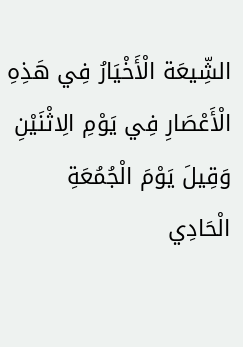الشِّيعَة الْأَخْيَارُ فِي هَذِهِ الْأَعْصَارِ فِي يَوْمِ الِاثْنَيْنِ وَقِيلَ يَوْمَ الْجُمُعَةِ الْحَادِي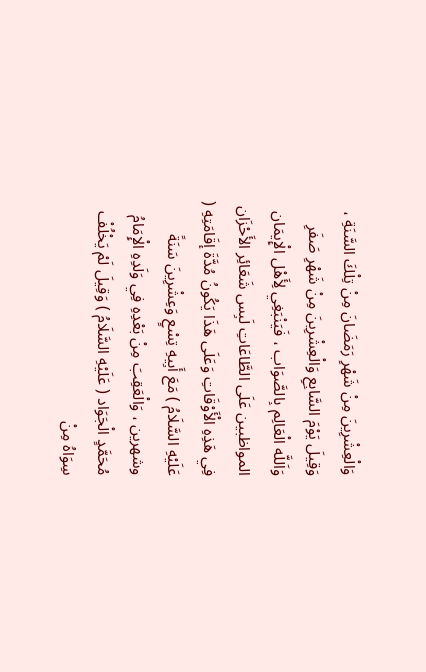وَالْعِشْرِينَ مِنْ شَهْرِ رَمَضَانَ مِنْ تِلْكَ السَّنَةِ ، وَقِيلَ يَوْمَ السَّابِعِ وَالْعِشْرِينَ مِنْ شَهْرِ صَفَرِ وَاَللَّه الْعَالِم بِالصَّوَاب ، فَيَنْبَغِي لِأَهْل الْإِيمَان المواظبين عَلَى الطَّاعَاتِ لَبِس شَعَائِر الأَحْزَان فِي هَذِهِ الْأَوْقَاتِ وَعَلَى هَذَا يَكُونُ مُدَّةَ إقَامَتِهِ ( عَلَيْهِ السَّلَامُ ) مَعَ أَبِيهِ تِسْعٍ وَعِشْرِينَ سَنَةً وشهرين ، وَالْعَقِبَ مِنْ بَعْدِهِ فِي وَلَدِهِ الْإِمَامُ مُحَمَّدٍ الْجَوَاد ( عَلَيْهِ السَّلَامُ ) وَقِيلَ لَمْ يَخْلُفْ سِوَاهُ مِنْ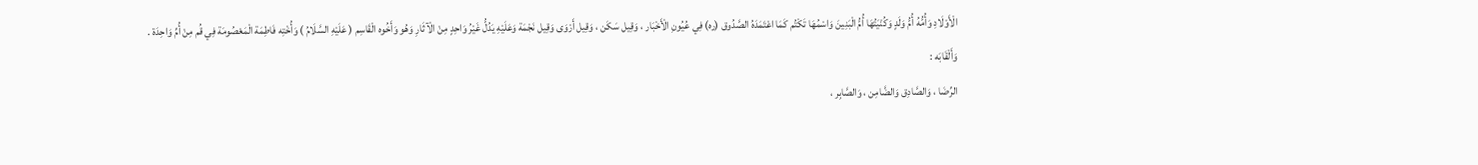الْأَوْلَادِ وَأُمُّهُ أُمُّ وَلَدٍ وَكُنْيَتُهَا أُمُّ الْبَنِينَ وَاسْمُهَا تَكْتُم كَمَا اعْتَمَدَهُ الصَّدُوق (ره) فِي عُيُونِ الْأَخْبَار ، وَقِيل سَكَن ، وَقِيل أَرْوَى وَقِيل نَجْمَة وَعَلَيْهِ يَدُلُّ غَيْرُ وَاحِدٍ مِنْ الْآثَارِ وَهُو وَأَخُوه الْقَاسِم ( عَلَيْهِ السَّلَامُ ) وَأُخْتِه فَاطِمَة الْمَعْصُومَة فِي قُم مِنْ أُمِّ وَاحِدَة .
وَأَلْقَابَه :
الرِّضَا ، وَالصَّادِق وَالضَّامِن ، وَالصَّابِر ،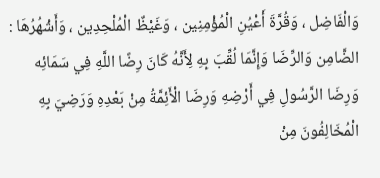وَالْفَاضِل ، وَقُرَّةَ أَعْيُنِ الْمُؤْمِنِين ، وَغَيْظٌ الْمُلْحِدِين ، وَأَشْهُرُهَا : الضَّامِن وَالرِّضَا وَإِنَّمَا لُقِّبَ بِهِ لِأَنَّهُ كَانَ رِضًا اللَّهِ فِي سَمَائِه وَرِضَا الرَّسُولِ فِي أَرْضِهِ وَرِضَا الْأَئِمَّةُ مِنْ بَعْدِهِ وَرَضِيَ بِهِ الْمُخَالِفُونَ مِنْ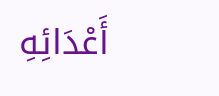أَعْدَائِهِ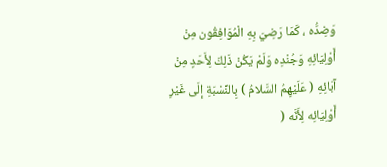وَضِدُّه ، كَمَا رَضِيَ بِهِ الْمُوَافِقُون مِنْ أَوْلِيَائِهِ وَجُنْدِه وَلَمْ يَكُنْ ذَلِكَ لِأَحَدٍ مِنْ آبَائِهِ ( عَلَيْهِمُ السَّلامُ ) بِالنِّسْبَةِ إلَى غَيْرِ أَوْلِيَائِه لِأَنَّه (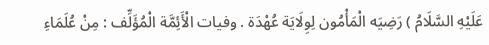عَلَيْهِ السَّلَامُ ) رَضِيَه الْمَأْمُون لِوِلَايَة عُهْدَة . وفيات الْأَئِمَّة الْمُؤَلِّف : مِنْ عُلَمَاءِ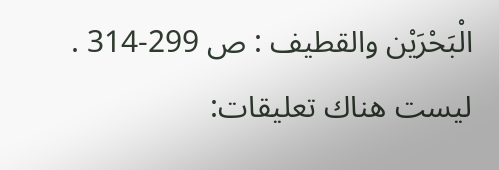الْبَحْرَيْن والقطيف : ص 299-314 .
ليست هناك تعليقات: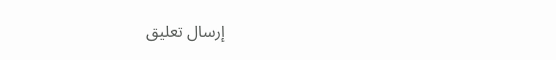إرسال تعليق